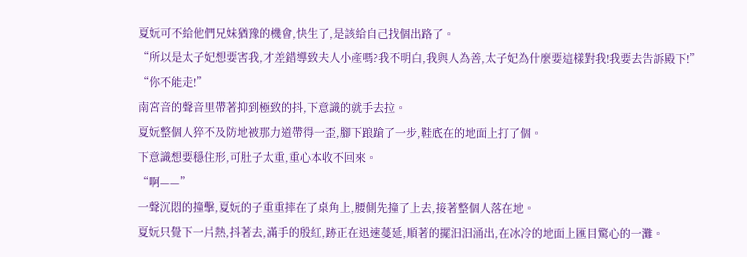夏妧可不給他們兄妹猶豫的機會,快生了,是該給自己找個出路了。
“所以是太子妃想要害我,才差錯導致夫人小產嗎?我不明白,我與人為善,太子妃為什麼要這樣對我!我要去告訴殿下!”
“你不能走!”
南宮音的聲音里帶著抑到極致的抖,下意識的就手去拉。
夏妧整個人猝不及防地被那力道帶得一歪,腳下踉蹌了一步,鞋底在的地面上打了個。
下意識想要穩住形,可肚子太重,重心本收不回來。
“啊——”
一聲沉悶的撞擊,夏妧的子重重摔在了桌角上,腰側先撞了上去,接著整個人落在地。
夏妧只覺下一片熱,抖著去,滿手的殷紅,跡正在迅速蔓延,順著的擺汩汩涌出,在冰冷的地面上匯目驚心的一灘。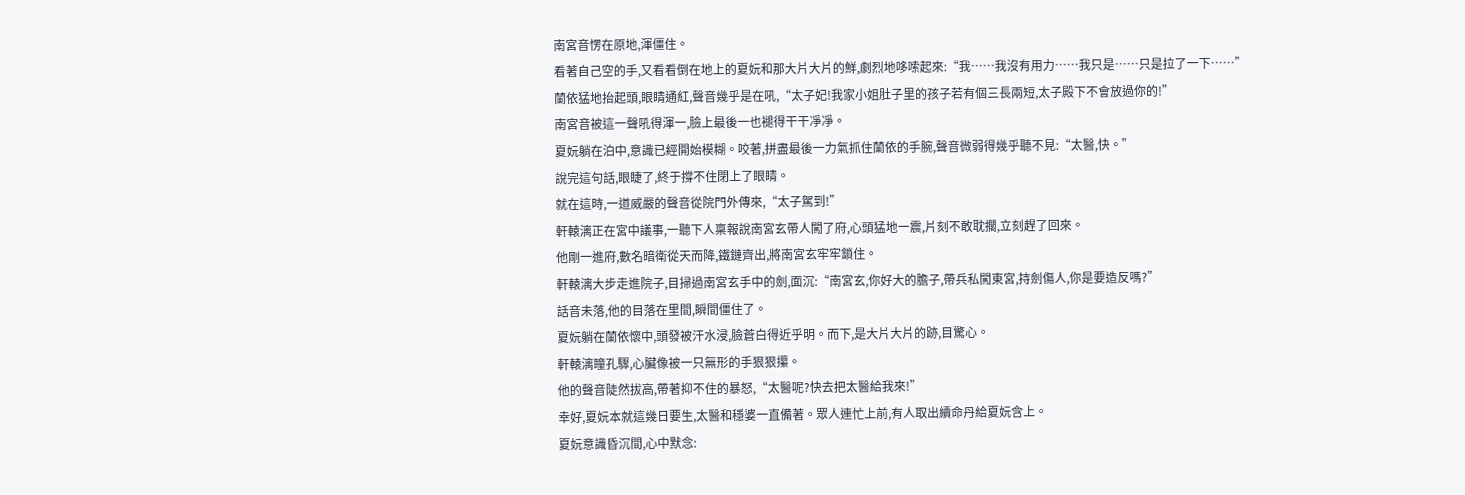南宮音愣在原地,渾僵住。
看著自己空的手,又看看倒在地上的夏妧和那大片大片的鮮,劇烈地哆嗦起來:“我……我沒有用力……我只是……只是拉了一下……”
蘭依猛地抬起頭,眼睛通紅,聲音幾乎是在吼,“太子妃!我家小姐肚子里的孩子若有個三長兩短,太子殿下不會放過你的!”
南宮音被這一聲吼得渾一,臉上最後一也褪得干干凈凈。
夏妧躺在泊中,意識已經開始模糊。咬著,拼盡最後一力氣抓住蘭依的手腕,聲音微弱得幾乎聽不見:“太醫,快。”
說完這句話,眼睫了,終于撐不住閉上了眼睛。
就在這時,一道威嚴的聲音從院門外傳來,“太子駕到!”
軒轅漓正在宮中議事,一聽下人稟報說南宮玄帶人闖了府,心頭猛地一震,片刻不敢耽擱,立刻趕了回來。
他剛一進府,數名暗衛從天而降,鐵鏈齊出,將南宮玄牢牢鎖住。
軒轅漓大步走進院子,目掃過南宮玄手中的劍,面沉:“南宮玄,你好大的膽子,帶兵私闖東宮,持劍傷人,你是要造反嗎?”
話音未落,他的目落在里間,瞬間僵住了。
夏妧躺在蘭依懷中,頭發被汗水浸,臉蒼白得近乎明。而下,是大片大片的跡,目驚心。
軒轅漓瞳孔驟,心臟像被一只無形的手狠狠攥。
他的聲音陡然拔高,帶著抑不住的暴怒,“太醫呢?快去把太醫給我來!”
幸好,夏妧本就這幾日要生,太醫和穩婆一直備著。眾人連忙上前,有人取出續命丹給夏妧含上。
夏妧意識昏沉間,心中默念: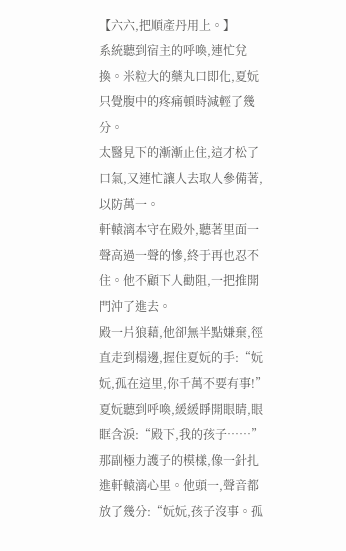【六六,把順產丹用上。】
系統聽到宿主的呼喚,連忙兌換。米粒大的藥丸口即化,夏妧只覺腹中的疼痛頓時減輕了幾分。
太醫見下的漸漸止住,這才松了口氣,又連忙讓人去取人參備著,以防萬一。
軒轅漓本守在殿外,聽著里面一聲高過一聲的慘,終于再也忍不住。他不顧下人勸阻,一把推開門沖了進去。
殿一片狼藉,他卻無半點嫌棄,徑直走到榻邊,握住夏妧的手:“妧妧,孤在這里,你千萬不要有事!”
夏妧聽到呼喚,緩緩睜開眼睛,眼眶含淚:“殿下,我的孩子……”
那副極力護子的模樣,像一針扎進軒轅漓心里。他頭一,聲音都放了幾分:“妧妧,孩子沒事。孤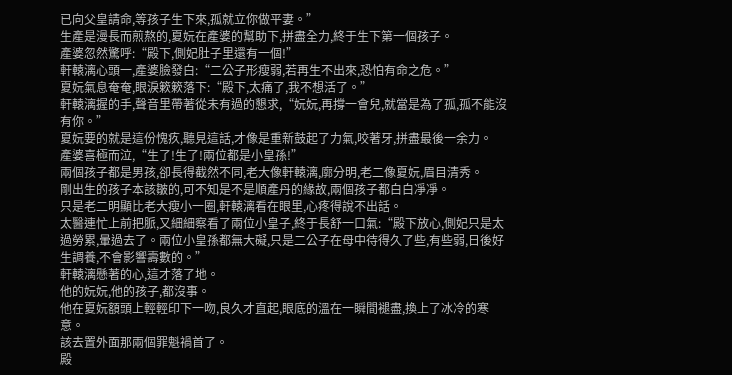已向父皇請命,等孩子生下來,孤就立你做平妻。”
生產是漫長而煎熬的,夏妧在產婆的幫助下,拼盡全力,終于生下第一個孩子。
產婆忽然驚呼:“殿下,側妃肚子里還有一個!”
軒轅漓心頭一,產婆臉發白:“二公子形瘦弱,若再生不出來,恐怕有命之危。”
夏妧氣息奄奄,眼淚簌簌落下:“殿下,太痛了,我不想活了。”
軒轅漓握的手,聲音里帶著從未有過的懇求,“妧妧,再撐一會兒,就當是為了孤,孤不能沒有你。”
夏妧要的就是這份愧疚,聽見這話,才像是重新鼓起了力氣,咬著牙,拼盡最後一余力。
產婆喜極而泣,“生了!生了!兩位都是小皇孫!”
兩個孩子都是男孩,卻長得截然不同,老大像軒轅漓,廓分明,老二像夏妧,眉目清秀。
剛出生的孩子本該皺的,可不知是不是順產丹的緣故,兩個孩子都白白凈凈。
只是老二明顯比老大瘦小一圈,軒轅漓看在眼里,心疼得說不出話。
太醫連忙上前把脈,又細細察看了兩位小皇子,終于長舒一口氣:“殿下放心,側妃只是太過勞累,暈過去了。兩位小皇孫都無大礙,只是二公子在母中待得久了些,有些弱,日後好生調養,不會影響壽數的。”
軒轅漓懸著的心,這才落了地。
他的妧妧,他的孩子,都沒事。
他在夏妧額頭上輕輕印下一吻,良久才直起,眼底的溫在一瞬間褪盡,換上了冰冷的寒意。
該去置外面那兩個罪魁禍首了。
殿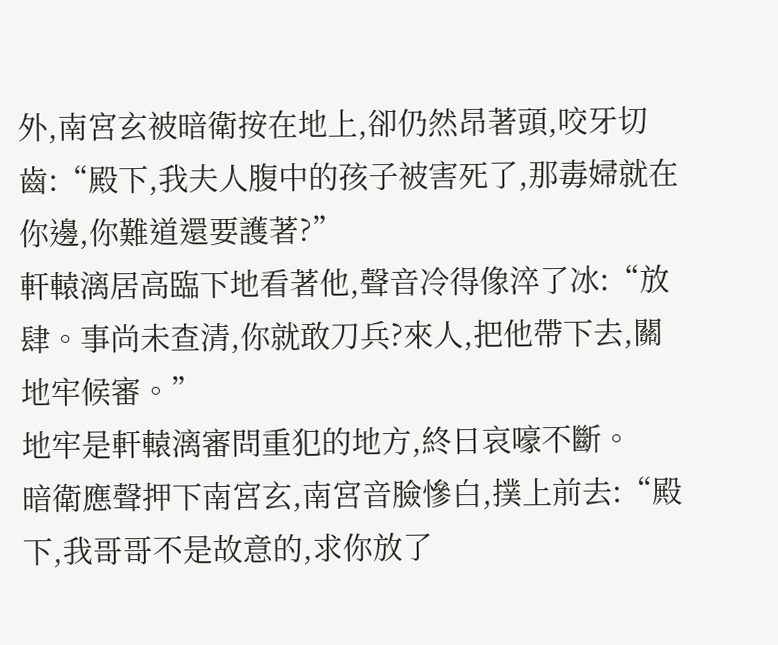外,南宮玄被暗衛按在地上,卻仍然昂著頭,咬牙切齒:“殿下,我夫人腹中的孩子被害死了,那毒婦就在你邊,你難道還要護著?”
軒轅漓居高臨下地看著他,聲音冷得像淬了冰:“放肆。事尚未查清,你就敢刀兵?來人,把他帶下去,關地牢候審。”
地牢是軒轅漓審問重犯的地方,終日哀嚎不斷。
暗衛應聲押下南宮玄,南宮音臉慘白,撲上前去:“殿下,我哥哥不是故意的,求你放了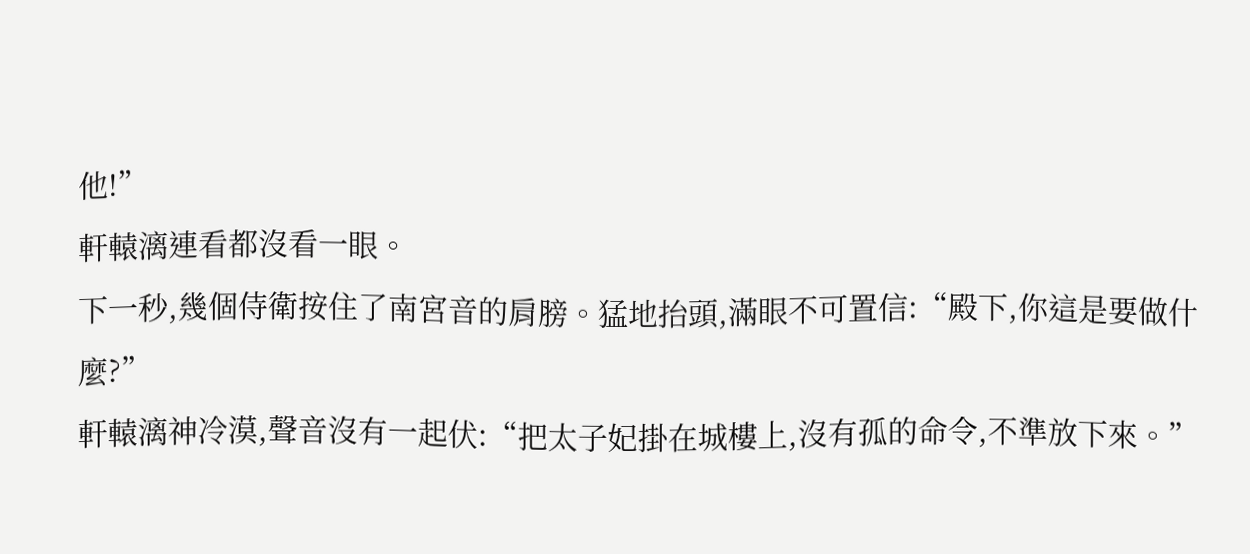他!”
軒轅漓連看都沒看一眼。
下一秒,幾個侍衛按住了南宮音的肩膀。猛地抬頭,滿眼不可置信:“殿下,你這是要做什麼?”
軒轅漓神冷漠,聲音沒有一起伏:“把太子妃掛在城樓上,沒有孤的命令,不準放下來。”